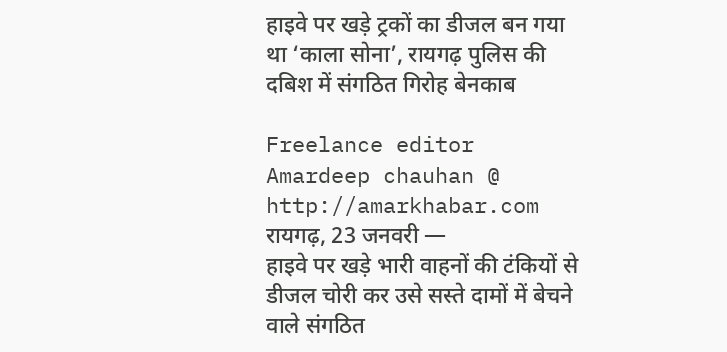हाइवे पर खड़े ट्रकों का डीजल बन गया था ‘काला सोना’, रायगढ़ पुलिस की दबिश में संगठित गिरोह बेनकाब

Freelance editor Amardeep chauhan @ http://amarkhabar.com
रायगढ़, 23 जनवरी —
हाइवे पर खड़े भारी वाहनों की टंकियों से डीजल चोरी कर उसे सस्ते दामों में बेचने वाले संगठित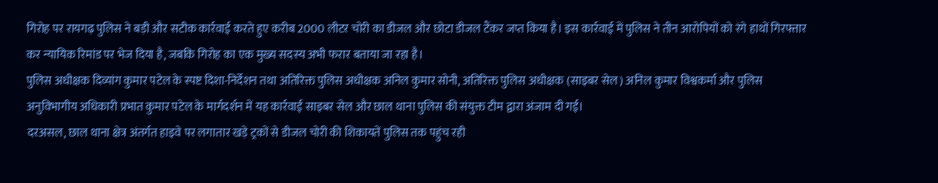गिरोह पर रायगढ़ पुलिस ने बड़ी और सटीक कार्रवाई करते हुए करीब 2000 लीटर चोरी का डीजल और छोटा डीजल टैंकर जप्त किया है। इस कार्रवाई में पुलिस ने तीन आरोपियों को रंगे हाथों गिरफ्तार कर न्यायिक रिमांड पर भेज दिया है, जबकि गिरोह का एक मुख्य सदस्य अभी फरार बताया जा रहा है।
पुलिस अधीक्षक दिव्यांग कुमार पटेल के स्पष्ट दिशा-निर्देशन तथा अतिरिक्त पुलिस अधीक्षक अनिल कुमार सोनी, अतिरिक्त पुलिस अधीक्षक (साइबर सेल) अनिल कुमार विश्वकर्मा और पुलिस अनुविभागीय अधिकारी प्रभात कुमार पटेल के मार्गदर्शन में यह कार्रवाई साइबर सेल और छाल थाना पुलिस की संयुक्त टीम द्वारा अंजाम दी गई।
दरअसल, छाल थाना क्षेत्र अंतर्गत हाइवे पर लगातार खड़े ट्रकों से डीजल चोरी की शिकायतें पुलिस तक पहुंच रही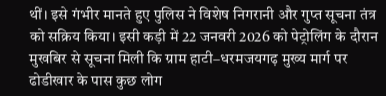थीं। इसे गंभीर मानते हुए पुलिस ने विशेष निगरानी और गुप्त सूचना तंत्र को सक्रिय किया। इसी कड़ी में 22 जनवरी 2026 को पेट्रोलिंग के दौरान मुखबिर से सूचना मिली कि ग्राम हाटी–धरमजयगढ़ मुख्य मार्ग पर ढोडीखार के पास कुछ लोग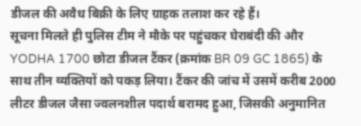डीजल की अवैध बिक्री के लिए ग्राहक तलाश कर रहे हैं।
सूचना मिलते ही पुलिस टीम ने मौके पर पहुंचकर घेराबंदी की और YODHA 1700 छोटा डीजल टैंकर (क्रमांक BR 09 GC 1865) के साथ तीन व्यक्तियों को पकड़ लिया। टैंकर की जांच में उसमें करीब 2000 लीटर डीजल जैसा ज्वलनशील पदार्थ बरामद हुआ, जिसकी अनुमानित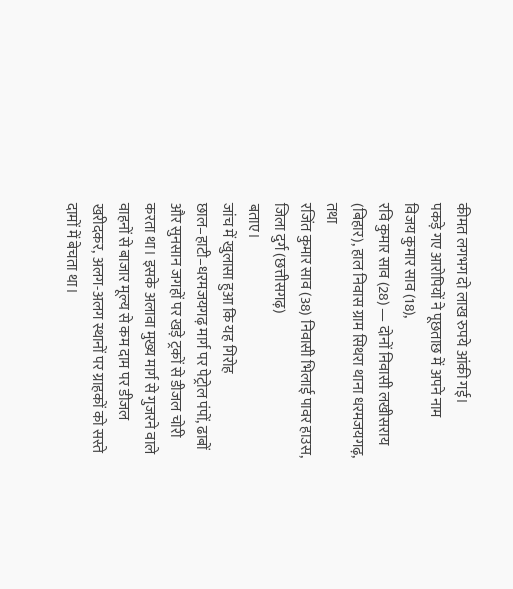कीमत लगभग दो लाख रुपये आंकी गई।
पकड़े गए आरोपियों ने पूछताछ में अपने नाम
विजय कुमार साव (18),
रवि कुमार साव (28) — दोनों निवासी लखीसराय (बिहार), हाल निवास ग्राम सिथरा थाना धरमजयगढ़, तथा
रजिंत कुमार साव (38) निवासी भिलाई पावर हाउस, जिला दुर्ग (छत्तीसगढ़)
बताए।
जांच में खुलासा हुआ कि यह गिरोह छाल–हाटी–धरमजयगढ़ मार्ग पर पेट्रोल पंपों, ढाबों और सुनसान जगहों पर खड़े ट्रकों से डीजल चोरी करता था। इसके अलावा मुख्य मार्ग से गुजरने वाले वाहनों से बाजार मूल्य से कम दाम पर डीजल खरीदकर, अलग-अलग स्थानों पर ग्राहकों को सस्ते दामों में बेचता था।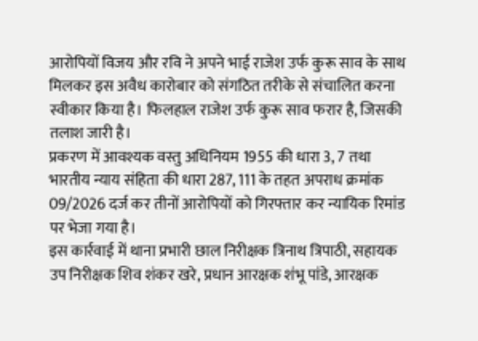आरोपियों विजय और रवि ने अपने भाई राजेश उर्फ कुरू साव के साथ मिलकर इस अवैध कारोबार को संगठित तरीके से संचालित करना स्वीकार किया है। फिलहाल राजेश उर्फ कुरू साव फरार है, जिसकी तलाश जारी है।
प्रकरण में आवश्यक वस्तु अधिनियम 1955 की धारा 3, 7 तथा भारतीय न्याय संहिता की धारा 287, 111 के तहत अपराध क्रमांक 09/2026 दर्ज कर तीनों आरोपियों को गिरफ्तार कर न्यायिक रिमांड पर भेजा गया है।
इस कार्रवाई में थाना प्रभारी छाल निरीक्षक त्रिनाथ त्रिपाठी, सहायक उप निरीक्षक शिव शंकर खरे, प्रधान आरक्षक शंभू पांडे, आरक्षक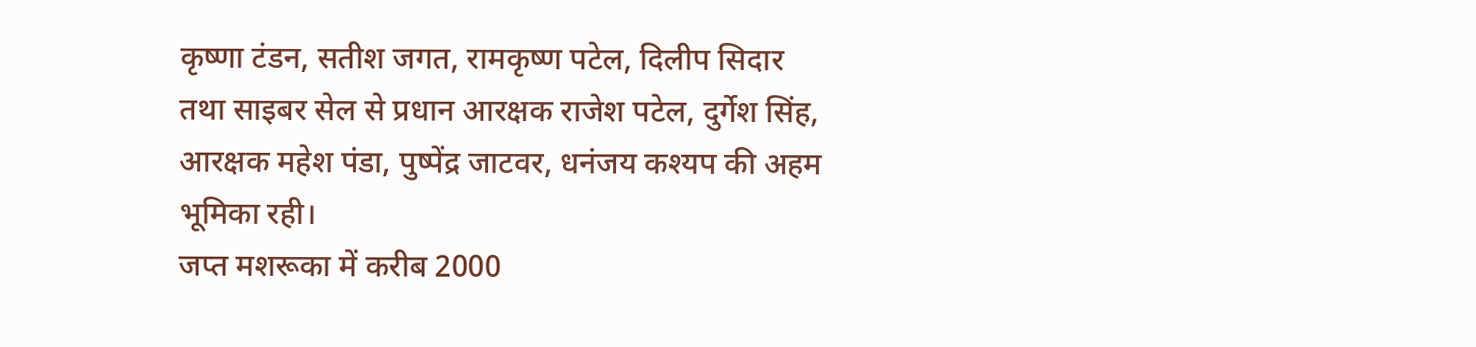कृष्णा टंडन, सतीश जगत, रामकृष्ण पटेल, दिलीप सिदार तथा साइबर सेल से प्रधान आरक्षक राजेश पटेल, दुर्गेश सिंह, आरक्षक महेश पंडा, पुष्पेंद्र जाटवर, धनंजय कश्यप की अहम भूमिका रही।
जप्त मशरूका में करीब 2000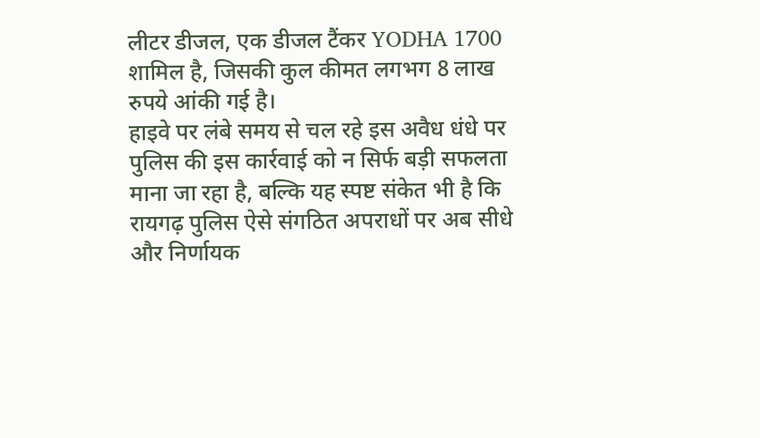लीटर डीजल, एक डीजल टैंकर YODHA 1700 शामिल है, जिसकी कुल कीमत लगभग 8 लाख रुपये आंकी गई है।
हाइवे पर लंबे समय से चल रहे इस अवैध धंधे पर पुलिस की इस कार्रवाई को न सिर्फ बड़ी सफलता माना जा रहा है, बल्कि यह स्पष्ट संकेत भी है कि रायगढ़ पुलिस ऐसे संगठित अपराधों पर अब सीधे और निर्णायक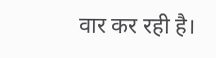वार कर रही है।